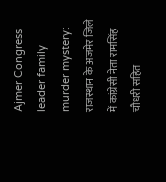Ajmer Congress leader family murder mystery: राजस्थान के अजमेर जिले में कांग्रेसी नेता रामसिंह चौधरी सहित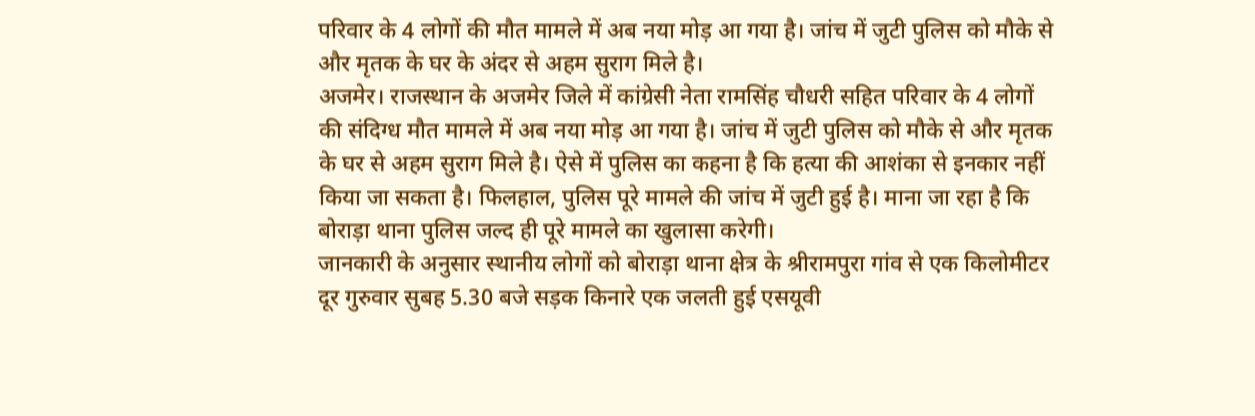परिवार के 4 लोगों की मौत मामले में अब नया मोड़ आ गया है। जांच में जुटी पुलिस को मौके से और मृतक के घर के अंदर से अहम सुराग मिले है।
अजमेर। राजस्थान के अजमेर जिले में कांग्रेसी नेता रामसिंह चौधरी सहित परिवार के 4 लोगों की संदिग्ध मौत मामले में अब नया मोड़ आ गया है। जांच में जुटी पुलिस को मौके से और मृतक के घर से अहम सुराग मिले है। ऐसे में पुलिस का कहना है कि हत्या की आशंका से इनकार नहीं किया जा सकता है। फिलहाल, पुलिस पूरे मामले की जांच में जुटी हुई है। माना जा रहा है कि बोराड़ा थाना पुलिस जल्द ही पूरे मामले का खुलासा करेगी।
जानकारी के अनुसार स्थानीय लोगों को बोराड़ा थाना क्षेत्र के श्रीरामपुरा गांव से एक किलोमीटर दूर गुरुवार सुबह 5.30 बजे सड़क किनारे एक जलती हुई एसयूवी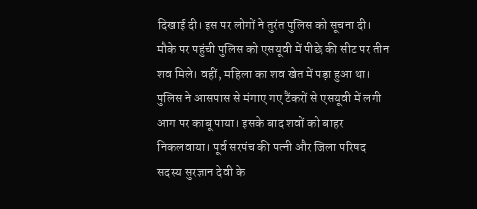दिखाई दी। इस पर लोगों ने तुरंत पुलिस को सूचना दी। मौके पर पहुंची पुलिस को एसयूवी में पीछे की सीट पर तीन शव मिले। वहीं, महिला का शव खेत में पड़ा हुआ था। पुलिस ने आसपास से मंगाए गए टैंकरों से एसयूवी में लगी आग पर काबू पाया। इसके बाद शवों को बाहर निकलवाया। पूर्व सरपंच की पत्नी और जिला परिषद सदस्य सुरज्ञान देवी के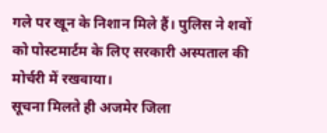गले पर खून के निशान मिले हैं। पुलिस ने शवों को पोस्टमार्टम के लिए सरकारी अस्पताल की मोर्चरी में रखवाया।
सूचना मिलते ही अजमेर जिला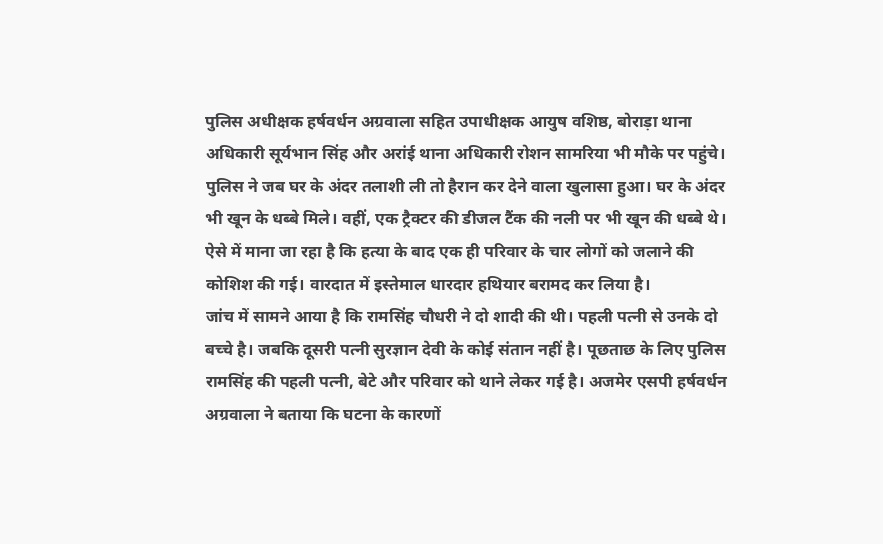पुलिस अधीक्षक हर्षवर्धन अग्रवाला सहित उपाधीक्षक आयुष वशिष्ठ, बोराड़ा थाना अधिकारी सूर्यभान सिंह और अरांई थाना अधिकारी रोशन सामरिया भी मौके पर पहुंचे। पुलिस ने जब घर के अंदर तलाशी ली तो हैरान कर देने वाला खुलासा हुआ। घर के अंदर भी खून के धब्बे मिले। वहीं, एक ट्रैक्टर की डीजल टैंक की नली पर भी खून की धब्बे थे। ऐसे में माना जा रहा है कि हत्या के बाद एक ही परिवार के चार लोगों को जलाने की कोशिश की गई। वारदात में इस्तेमाल धारदार हथियार बरामद कर लिया है।
जांच में सामने आया है कि रामसिंह चौधरी ने दो शादी की थी। पहली पत्नी से उनके दो बच्चे है। जबकि दूसरी पत्नी सुरज्ञान देवी के कोई संतान नहीं है। पूछताछ के लिए पुलिस रामसिंह की पहली पत्नी, बेटे और परिवार को थाने लेकर गई है। अजमेर एसपी हर्षवर्धन अग्रवाला ने बताया कि घटना के कारणों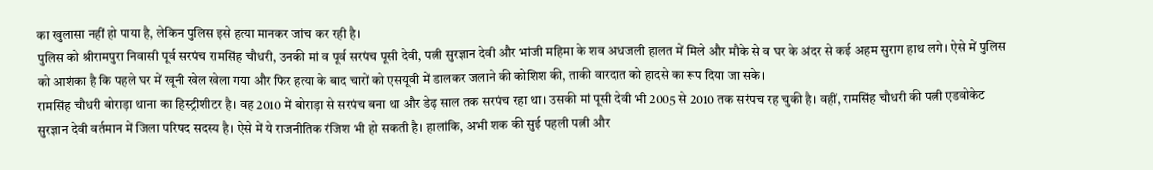का खुलासा नहीं हो पाया है, लेकिन पुलिस इसे हत्या मानकर जांच कर रही है।
पुलिस को श्रीरामपुरा निवासी पूर्व सरपंच रामसिंह चौधरी, उनकी मां व पूर्व सरपंच पूसी देवी, पत्नी सुरज्ञान देवी और भांजी महिमा के शव अधजली हालत में मिले और मौके से व घर के अंदर से कई अहम सुराग हाथ लगे। ऐसे में पुलिस को आशंका है कि पहले घर में खूनी खेल खेला गया और फिर हत्या के बाद चारों को एसयूवी में डालकर जलाने की कोशिश की, ताकी वारदात को हादसे का रूप दिया जा सके।
रामसिंह चौधरी बोराड़ा थाना का हिस्ट्रीशीटर है। वह 2010 में बोराड़ा से सरपंच बना था और डेढ़ साल तक सरपंच रहा था। उसकी मां पूसी देवी भी 2005 से 2010 तक सरंपच रह चुकी है। वहीं, रामसिंह चौधरी की पत्नी एडवोकेट सुरज्ञान देवी वर्तमान में जिला परिषद सदस्य है। ऐसे में ये राजनीतिक रंजिश भी हो सकती है। हालांकि, अभी शक की सुई पहली पत्नी और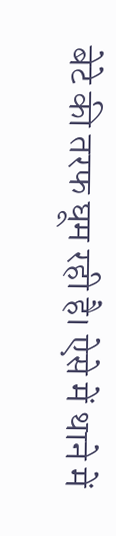बेटे की तरफ घूम रही है। ऐसे में थाने में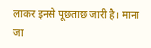लाकर इनसे पूछताछ जारी है। माना जा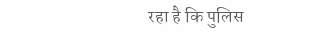रहा है कि पुलिस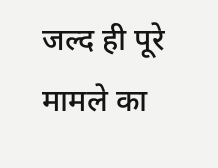जल्द ही पूरे मामले का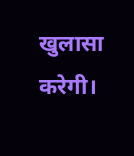खुलासा करेगी।